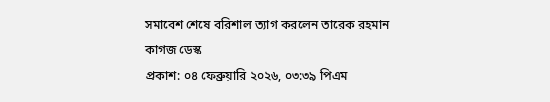সমাবেশ শেষে বরিশাল ত্যাগ করলেন তারেক রহমান
কাগজ ডেস্ক
প্রকাশ: ০৪ ফেব্রুয়ারি ২০২৬, ০৩:৩৯ পিএম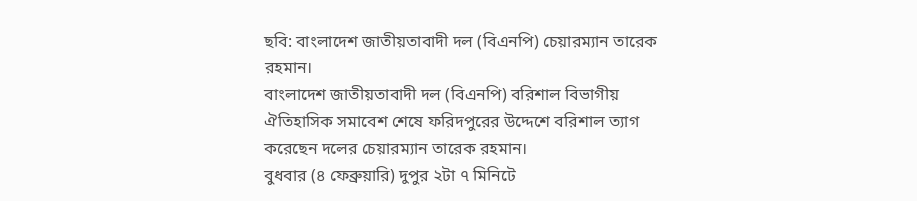ছবি: বাংলাদেশ জাতীয়তাবাদী দল (বিএনপি) চেয়ারম্যান তারেক রহমান।
বাংলাদেশ জাতীয়তাবাদী দল (বিএনপি) বরিশাল বিভাগীয় ঐতিহাসিক সমাবেশ শেষে ফরিদপুরের উদ্দেশে বরিশাল ত্যাগ করেছেন দলের চেয়ারম্যান তারেক রহমান।
বুধবার (৪ ফেব্রুয়ারি) দুপুর ২টা ৭ মিনিটে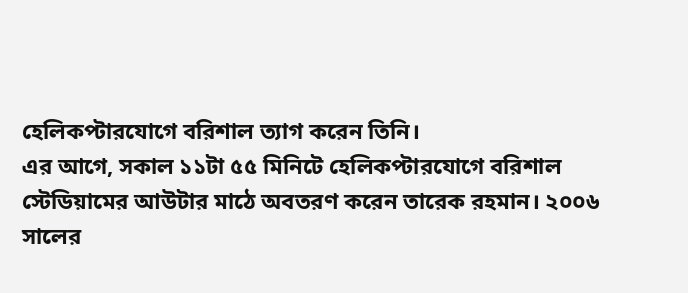হেলিকপ্টারযোগে বরিশাল ত্যাগ করেন তিনি।
এর আগে, সকাল ১১টা ৫৫ মিনিটে হেলিকপ্টারযোগে বরিশাল স্টেডিয়ামের আউটার মাঠে অবতরণ করেন তারেক রহমান। ২০০৬ সালের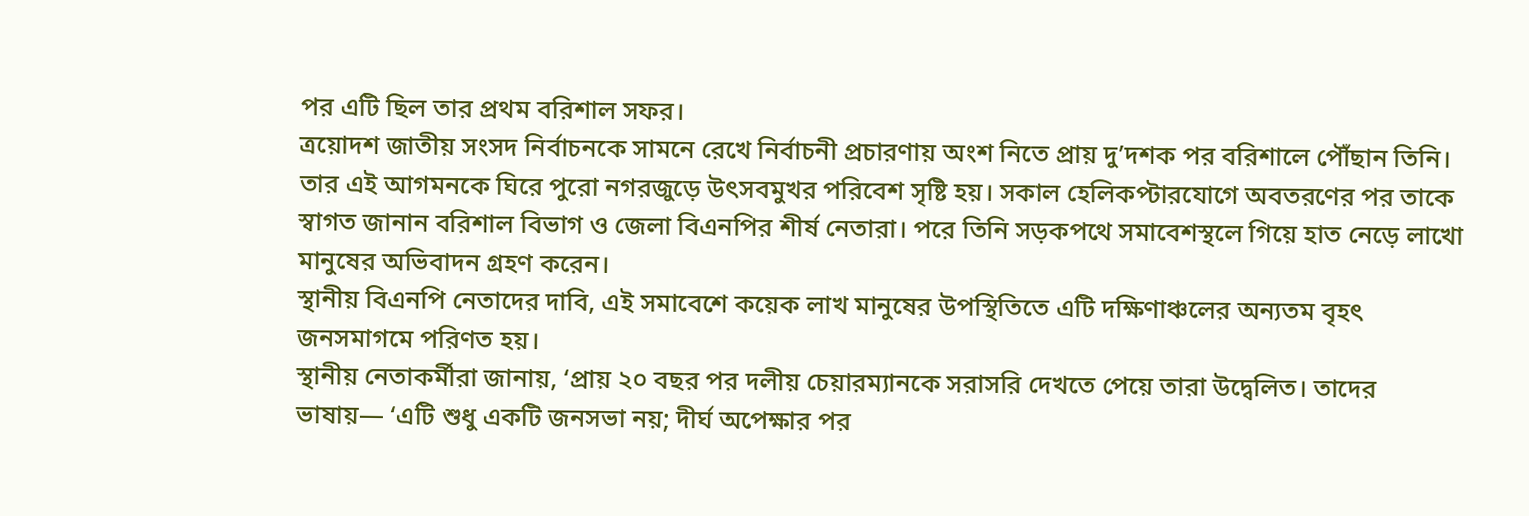পর এটি ছিল তার প্রথম বরিশাল সফর।
ত্রয়োদশ জাতীয় সংসদ নির্বাচনকে সামনে রেখে নির্বাচনী প্রচারণায় অংশ নিতে প্রায় দু’দশক পর বরিশালে পৌঁছান তিনি। তার এই আগমনকে ঘিরে পুরো নগরজুড়ে উৎসবমুখর পরিবেশ সৃষ্টি হয়। সকাল হেলিকপ্টারযোগে অবতরণের পর তাকে স্বাগত জানান বরিশাল বিভাগ ও জেলা বিএনপির শীর্ষ নেতারা। পরে তিনি সড়কপথে সমাবেশস্থলে গিয়ে হাত নেড়ে লাখো মানুষের অভিবাদন গ্রহণ করেন।
স্থানীয় বিএনপি নেতাদের দাবি, এই সমাবেশে কয়েক লাখ মানুষের উপস্থিতিতে এটি দক্ষিণাঞ্চলের অন্যতম বৃহৎ জনসমাগমে পরিণত হয়।
স্থানীয় নেতাকর্মীরা জানায়, ‘প্রায় ২০ বছর পর দলীয় চেয়ারম্যানকে সরাসরি দেখতে পেয়ে তারা উদ্বেলিত। তাদের ভাষায়— ‘এটি শুধু একটি জনসভা নয়; দীর্ঘ অপেক্ষার পর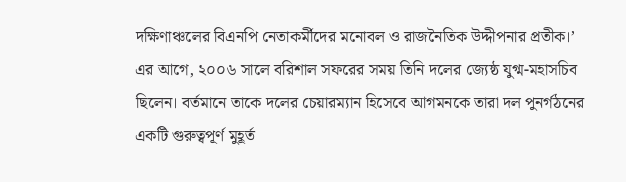দক্ষিণাঞ্চলের বিএনপি নেতাকর্মীদের মনোবল ও রাজনৈতিক উদ্দীপনার প্রতীক।’
এর আগে, ২০০৬ সালে বরিশাল সফরের সময় তিনি দলের জ্যেষ্ঠ যুগ্ম-মহাসচিব ছিলেন। বর্তমানে তাকে দলের চেয়ারম্যান হিসেবে আগমনকে তারা দল পুনর্গঠনের একটি গুরুত্বপূর্ণ মুহূর্ত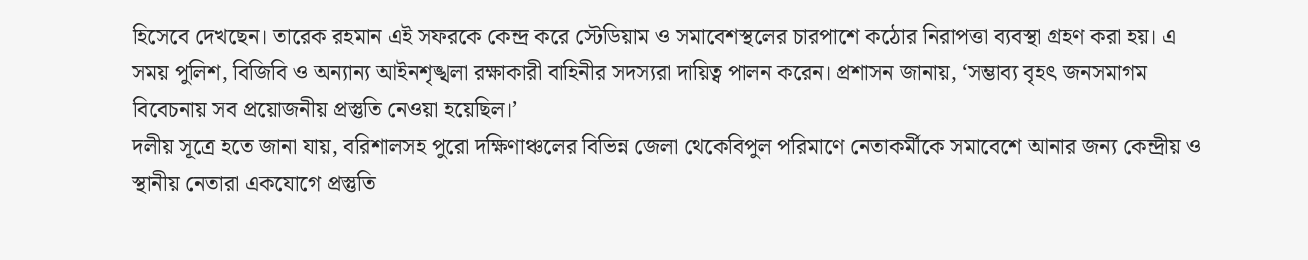হিসেবে দেখছেন। তারেক রহমান এই সফরকে কেন্দ্র করে স্টেডিয়াম ও সমাবেশস্থলের চারপাশে কঠোর নিরাপত্তা ব্যবস্থা গ্রহণ করা হয়। এ সময় পুলিশ, বিজিবি ও অন্যান্য আইনশৃঙ্খলা রক্ষাকারী বাহিনীর সদস্যরা দায়িত্ব পালন করেন। প্রশাসন জানায়, ‘সম্ভাব্য বৃহৎ জনসমাগম বিবেচনায় সব প্রয়োজনীয় প্রস্তুতি নেওয়া হয়েছিল।’
দলীয় সূত্রে হতে জানা যায়, বরিশালসহ পুরো দক্ষিণাঞ্চলের বিভিন্ন জেলা থেকেবিপুল পরিমাণে নেতাকর্মীকে সমাবেশে আনার জন্য কেন্দ্রীয় ও স্থানীয় নেতারা একযোগে প্রস্তুতি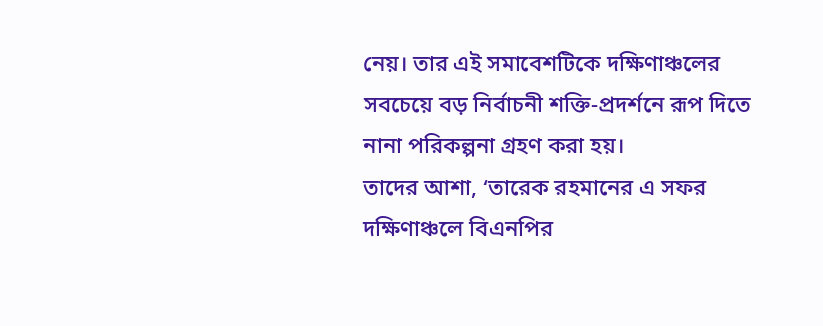নেয়। তার এই সমাবেশটিকে দক্ষিণাঞ্চলের সবচেয়ে বড় নির্বাচনী শক্তি-প্রদর্শনে রূপ দিতে নানা পরিকল্পনা গ্রহণ করা হয়।
তাদের আশা, ‘তারেক রহমানের এ সফর দক্ষিণাঞ্চলে বিএনপির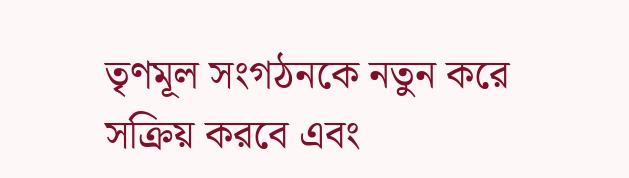তৃণমূল সংগঠনকে নতুন করে সক্রিয় করবে এবং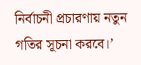নির্বাচনী প্রচারণায় নতুন গতির সূচনা করবে।’